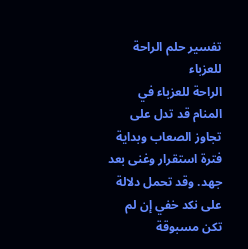تفسير حلم الراحة للعزباء
الراحة للعزباء في المنام قد تدل على تجاوز الصعاب وبداية فترة استقرار وغنى بعد جهد. وقد تحمل دلالة على نكد خفي إن لم تكن مسبوقة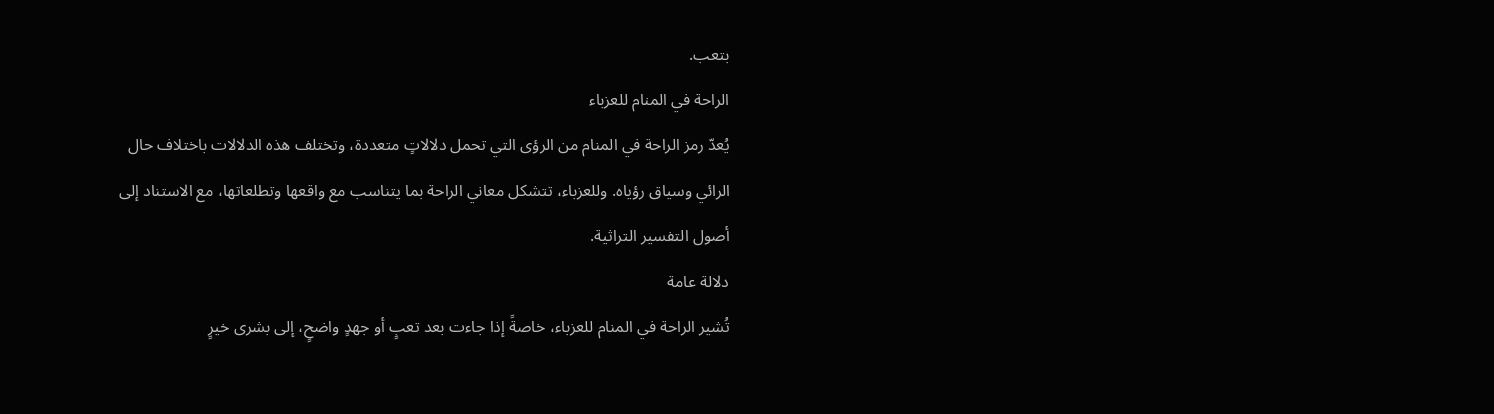بتعب.
الراحة في المنام للعزباء
يُعدّ رمز الراحة في المنام من الرؤى التي تحمل دلالاتٍ متعددة، وتختلف هذه الدلالات باختلاف حال الرائي وسياق رؤياه. وللعزباء، تتشكل معاني الراحة بما يتناسب مع واقعها وتطلعاتها، مع الاستناد إلى أصول التفسير التراثية.
دلالة عامة
تُشير الراحة في المنام للعزباء، خاصةً إذا جاءت بعد تعبٍ أو جهدٍ واضحٍ، إلى بشرى خيرٍ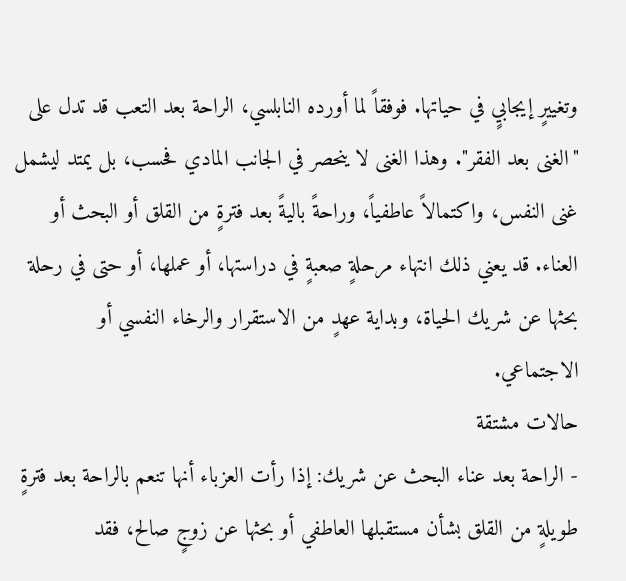وتغييرٍ إيجابيٍ في حياتها. فوفقاً لما أورده النابلسي، الراحة بعد التعب قد تدل على "الغنى بعد الفقر". وهذا الغنى لا ينحصر في الجانب المادي فحسب، بل يمتد ليشمل غنى النفس، واكتمالاً عاطفياً، وراحةً باليةً بعد فترةٍ من القلق أو البحث أو العناء. قد يعني ذلك انتهاء مرحلةٍ صعبةٍ في دراستها، أو عملها، أو حتى في رحلة بحثها عن شريك الحياة، وبداية عهدٍ من الاستقرار والرخاء النفسي أو الاجتماعي.
حالات مشتقة
- الراحة بعد عناء البحث عن شريك: إذا رأت العزباء أنها تنعم بالراحة بعد فترةٍ طويلةٍ من القلق بشأن مستقبلها العاطفي أو بحثها عن زوجٍ صالح، فقد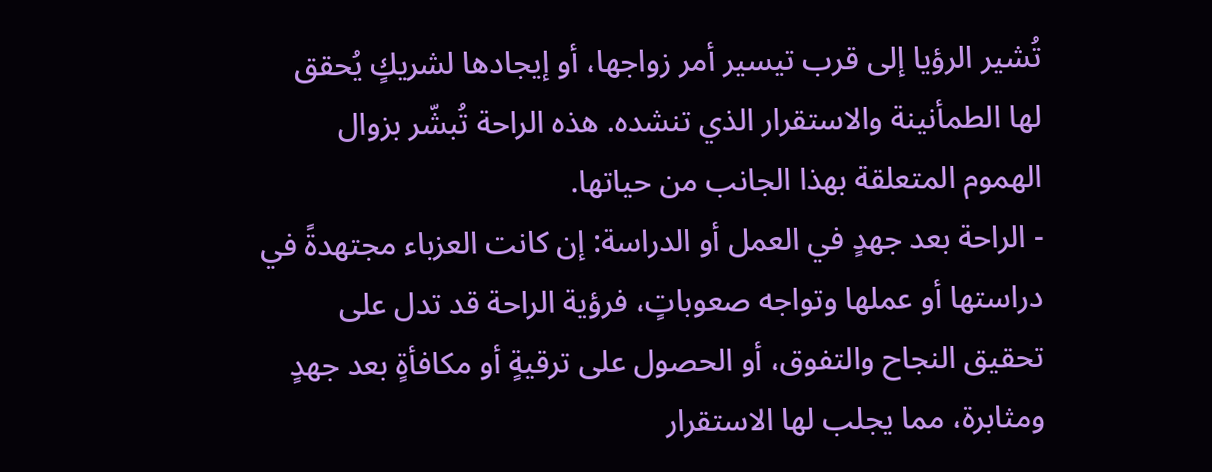تُشير الرؤيا إلى قرب تيسير أمر زواجها، أو إيجادها لشريكٍ يُحقق لها الطمأنينة والاستقرار الذي تنشده. هذه الراحة تُبشّر بزوال الهموم المتعلقة بهذا الجانب من حياتها.
- الراحة بعد جهدٍ في العمل أو الدراسة: إن كانت العزباء مجتهدةً في دراستها أو عملها وتواجه صعوباتٍ، فرؤية الراحة قد تدل على تحقيق النجاح والتفوق، أو الحصول على ترقيةٍ أو مكافأةٍ بعد جهدٍ ومثابرة، مما يجلب لها الاستقرار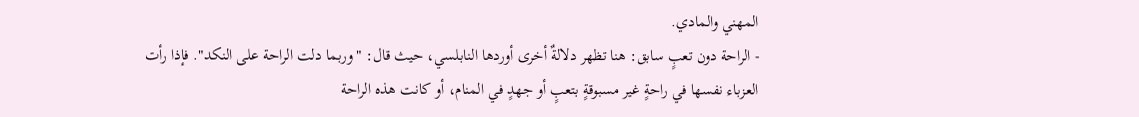المهني والمادي.
- الراحة دون تعبٍ سابق: هنا تظهر دلالةٌ أخرى أوردها النابلسي، حيث قال: "وربما دلت الراحة على النكد". فإذا رأت العزباء نفسها في راحةٍ غير مسبوقةٍ بتعبٍ أو جهدٍ في المنام، أو كانت هذه الراحة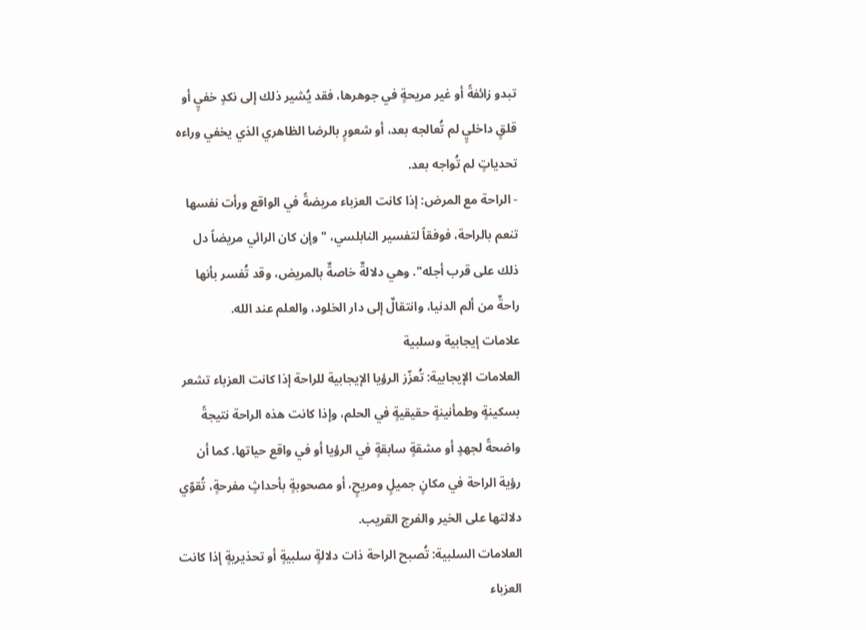تبدو زائفةً أو غير مريحةٍ في جوهرها، فقد يُشير ذلك إلى نكدٍ خفيٍ أو قلقٍ داخليٍ لم تُعالجه بعد، أو شعورٍ بالرضا الظاهري الذي يخفي وراءه تحدياتٍ لم تُواجه بعد.
- الراحة مع المرض: إذا كانت العزباء مريضةً في الواقع ورأت نفسها تنعم بالراحة، فوفقاً لتفسير النابلسي، "وإن كان الرائي مريضاً دل ذلك على قرب أجله". وهي دلالةٌ خاصةٌ بالمريض، وقد تُفسر بأنها راحةٌ من ألم الدنيا، وانتقالٌ إلى دار الخلود، والعلم عند الله.
علامات إيجابية وسلبية
العلامات الإيجابية: تُعزّز الرؤيا الإيجابية للراحة إذا كانت العزباء تشعر بسكينةٍ وطمأنينةٍ حقيقيةٍ في الحلم، وإذا كانت هذه الراحة نتيجةً واضحةً لجهدٍ أو مشقةٍ سابقةٍ في الرؤيا أو في واقع حياتها. كما أن رؤية الراحة في مكانٍ جميلٍ ومريحٍ، أو مصحوبةٍ بأحداثٍ مفرحةٍ، تُقوّي دلالتها على الخير والفرج القريب.
العلامات السلبية: تُصبح الراحة ذات دلالةٍ سلبيةٍ أو تحذيريةٍ إذا كانت العزباء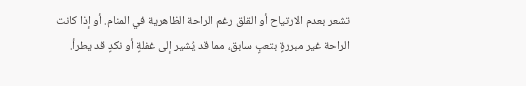تشعر بعدم الارتياح أو القلق رغم الراحة الظاهرية في المنام. أو إذا كانت الراحة غير مبررةٍ بتعبٍ سابق، مما قد يُشير إلى غفلةٍ أو نكدٍ قد يطرأ.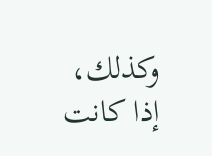وكذلك، إذا كانت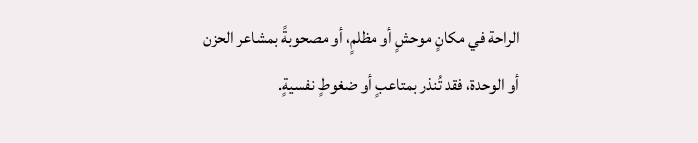الراحة في مكانٍ موحشٍ أو مظلمٍ، أو مصحوبةً بمشاعر الحزن أو الوحدة، فقد تُنذر بمتاعبٍ أو ضغوطٍ نفسيةٍ.